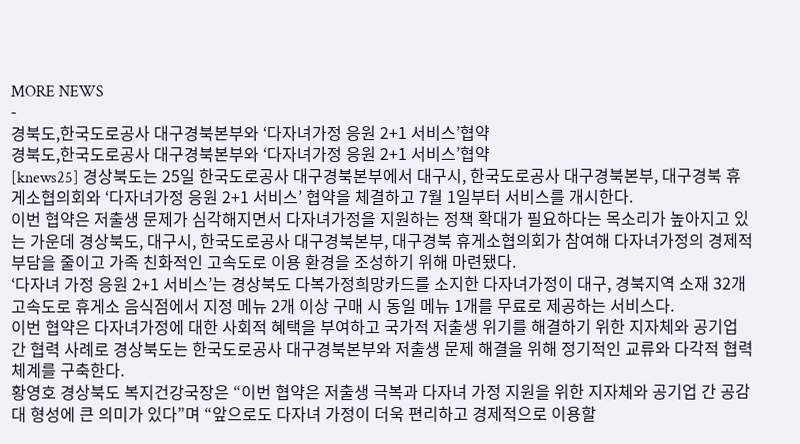MORE NEWS
-
경북도,한국도로공사 대구경북본부와 ‘다자녀가정 응원 2+1 서비스’협약
경북도,한국도로공사 대구경북본부와 ‘다자녀가정 응원 2+1 서비스’협약
[knews25] 경상북도는 25일 한국도로공사 대구경북본부에서 대구시, 한국도로공사 대구경북본부, 대구경북 휴게소협의회와 ‘다자녀가정 응원 2+1 서비스’ 협약을 체결하고 7월 1일부터 서비스를 개시한다.
이번 협약은 저출생 문제가 심각해지면서 다자녀가정을 지원하는 정책 확대가 필요하다는 목소리가 높아지고 있는 가운데 경상북도, 대구시, 한국도로공사 대구경북본부, 대구경북 휴게소협의회가 참여해 다자녀가정의 경제적 부담을 줄이고 가족 친화적인 고속도로 이용 환경을 조성하기 위해 마련됐다.
‘다자녀 가정 응원 2+1 서비스’는 경상북도 다복가정희망카드를 소지한 다자녀가정이 대구, 경북지역 소재 32개 고속도로 휴게소 음식점에서 지정 메뉴 2개 이상 구매 시 동일 메뉴 1개를 무료로 제공하는 서비스다.
이번 협약은 다자녀가정에 대한 사회적 혜택을 부여하고 국가적 저출생 위기를 해결하기 위한 지자체와 공기업 간 협력 사례로 경상북도는 한국도로공사 대구경북본부와 저출생 문제 해결을 위해 정기적인 교류와 다각적 협력체계를 구축한다.
황영호 경상북도 복지건강국장은 “이번 협약은 저출생 극복과 다자녀 가정 지원을 위한 지자체와 공기업 간 공감대 형성에 큰 의미가 있다”며 “앞으로도 다자녀 가정이 더욱 편리하고 경제적으로 이용할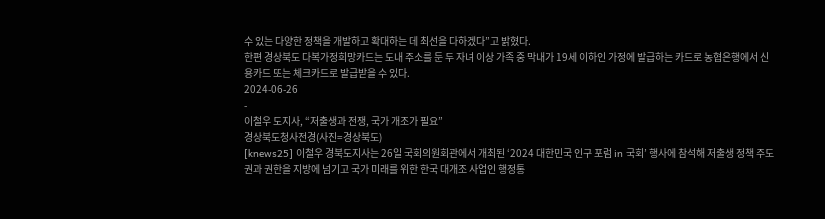수 있는 다양한 정책을 개발하고 확대하는 데 최선을 다하겠다”고 밝혔다.
한편 경상북도 다복가정희망카드는 도내 주소를 둔 두 자녀 이상 가족 중 막내가 19세 이하인 가정에 발급하는 카드로 농협은행에서 신용카드 또는 체크카드로 발급받을 수 있다.
2024-06-26
-
이철우 도지사, “저출생과 전쟁, 국가 개조가 필요”
경상북도청사전경(사진=경상북도)
[knews25] 이철우 경북도지사는 26일 국회의원회관에서 개최된 ‘2024 대한민국 인구 포럼 in 국회’ 행사에 참석해 저출생 정책 주도권과 권한을 지방에 넘기고 국가 미래를 위한 한국 대개조 사업인 행정통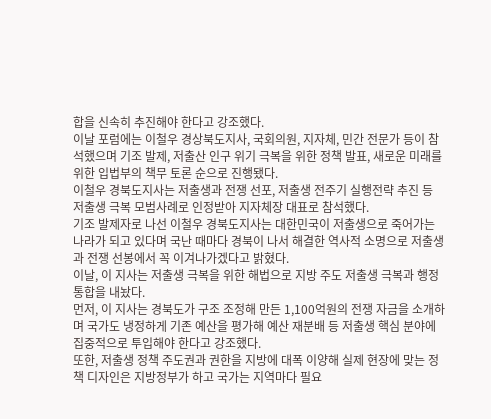합을 신속히 추진해야 한다고 강조했다.
이날 포럼에는 이철우 경상북도지사, 국회의원, 지자체, 민간 전문가 등이 참석했으며 기조 발제, 저출산 인구 위기 극복을 위한 정책 발표, 새로운 미래를 위한 입법부의 책무 토론 순으로 진행됐다.
이철우 경북도지사는 저출생과 전쟁 선포, 저출생 전주기 실행전략 추진 등 저출생 극복 모범사례로 인정받아 지자체장 대표로 참석했다.
기조 발제자로 나선 이철우 경북도지사는 대한민국이 저출생으로 죽어가는 나라가 되고 있다며 국난 때마다 경북이 나서 해결한 역사적 소명으로 저출생과 전쟁 선봉에서 꼭 이겨나가겠다고 밝혔다.
이날, 이 지사는 저출생 극복을 위한 해법으로 지방 주도 저출생 극복과 행정통합을 내놨다.
먼저, 이 지사는 경북도가 구조 조정해 만든 1,100억원의 전쟁 자금을 소개하며 국가도 냉정하게 기존 예산을 평가해 예산 재분배 등 저출생 핵심 분야에 집중적으로 투입해야 한다고 강조했다.
또한, 저출생 정책 주도권과 권한을 지방에 대폭 이양해 실제 현장에 맞는 정책 디자인은 지방정부가 하고 국가는 지역마다 필요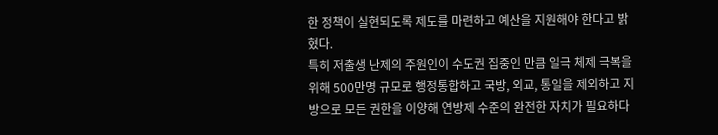한 정책이 실현되도록 제도를 마련하고 예산을 지원해야 한다고 밝혔다.
특히 저출생 난제의 주원인이 수도권 집중인 만큼 일극 체제 극복을 위해 500만명 규모로 행정통합하고 국방, 외교, 통일을 제외하고 지방으로 모든 권한을 이양해 연방제 수준의 완전한 자치가 필요하다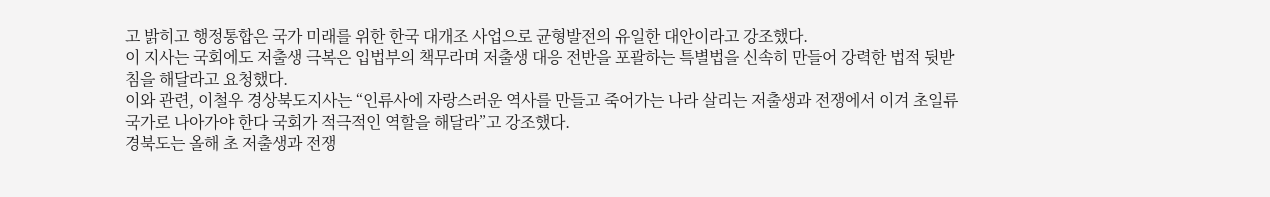고 밝히고 행정통합은 국가 미래를 위한 한국 대개조 사업으로 균형발전의 유일한 대안이라고 강조했다.
이 지사는 국회에도 저출생 극복은 입법부의 책무라며 저출생 대응 전반을 포괄하는 특별법을 신속히 만들어 강력한 법적 뒷받침을 해달라고 요청했다.
이와 관련, 이철우 경상북도지사는 “인류사에 자랑스러운 역사를 만들고 죽어가는 나라 살리는 저출생과 전쟁에서 이겨 초일류 국가로 나아가야 한다 국회가 적극적인 역할을 해달라”고 강조했다.
경북도는 올해 초 저출생과 전쟁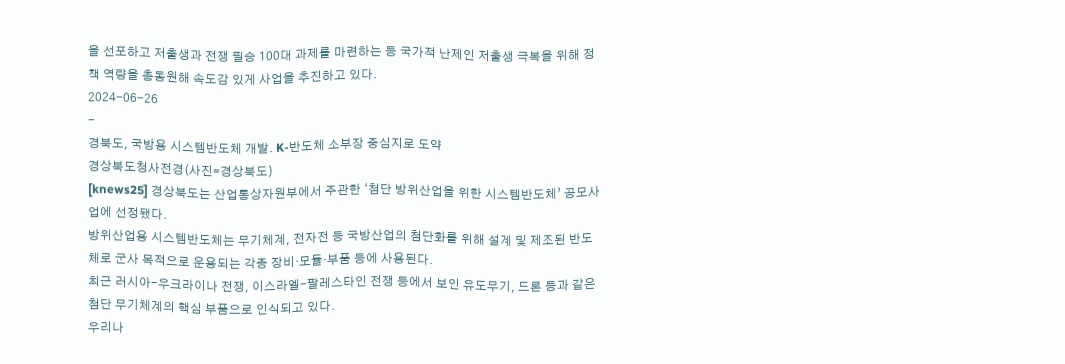을 선포하고 저출생과 전쟁 필승 100대 과제를 마련하는 등 국가적 난제인 저출생 극복을 위해 정책 역량을 총동원해 속도감 있게 사업을 추진하고 있다.
2024-06-26
-
경북도, 국방용 시스템반도체 개발. K-반도체 소부장 중심지로 도약
경상북도청사전경(사진=경상북도)
[knews25] 경상북도는 산업통상자원부에서 주관한 ‘첨단 방위산업을 위한 시스템반도체’ 공모사업에 선정됐다.
방위산업용 시스템반도체는 무기체계, 전자전 등 국방산업의 첨단화를 위해 설계 및 제조된 반도체로 군사 목적으로 운용되는 각종 장비·모듈·부품 등에 사용된다.
최근 러시아-우크라이나 전쟁, 이스라엘-팔레스타인 전쟁 등에서 보인 유도무기, 드론 등과 같은 첨단 무기체계의 핵심 부품으로 인식되고 있다.
우리나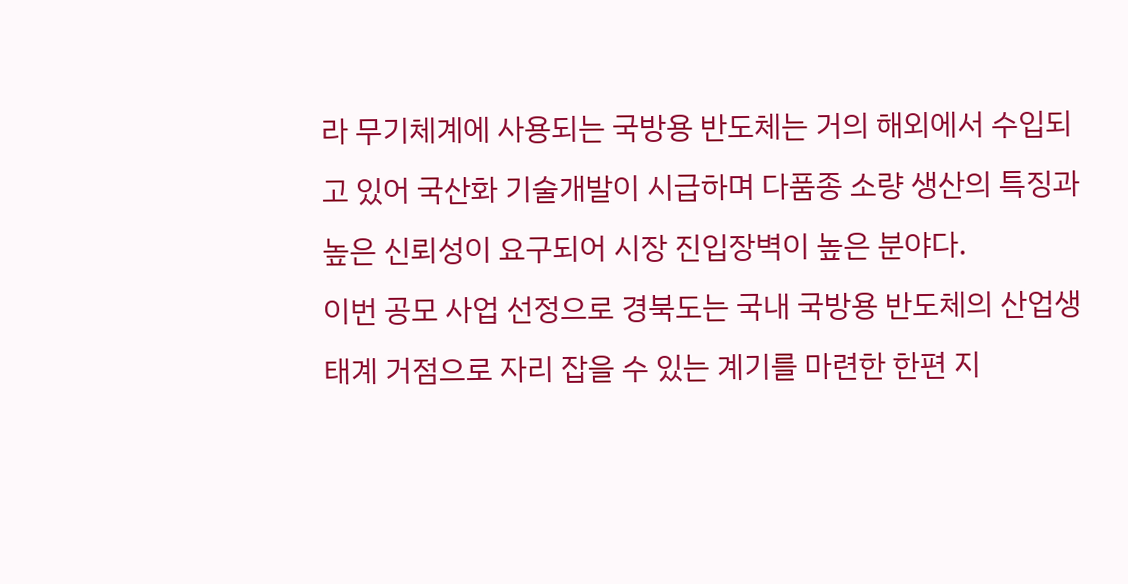라 무기체계에 사용되는 국방용 반도체는 거의 해외에서 수입되고 있어 국산화 기술개발이 시급하며 다품종 소량 생산의 특징과 높은 신뢰성이 요구되어 시장 진입장벽이 높은 분야다.
이번 공모 사업 선정으로 경북도는 국내 국방용 반도체의 산업생태계 거점으로 자리 잡을 수 있는 계기를 마련한 한편 지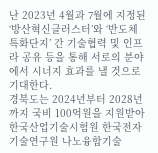난 2023년 4월과 7월에 지정된 ‘방산혁신클러스터’와 ‘반도체 특화단지’ 간 기술협력 및 인프라 공유 등을 통해 서로의 분야에서 시너지 효과를 낼 것으로 기대한다.
경북도는 2024년부터 2028년까지 국비 100억원을 지원받아 한국산업기술시험원 한국전자기술연구원 나노융합기술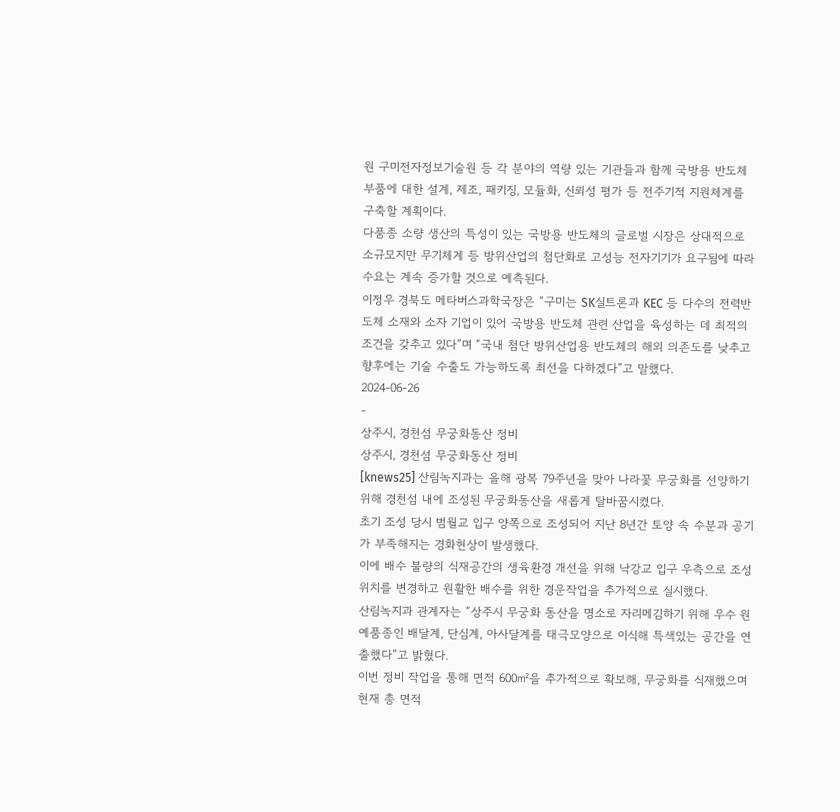원 구미전자정보기술원 등 각 분야의 역량 있는 기관들과 함께 국방용 반도체 부품에 대한 설계, 제조, 패키징, 모듈화, 신뢰성 평가 등 전주기적 지원체계를 구축할 계획이다.
다품종 소량 생산의 특성이 있는 국방용 반도체의 글로벌 시장은 상대적으로 소규모지만 무기체계 등 방위산업의 첨단화로 고성능 전자기기가 요구됨에 따라 수요는 계속 증가할 것으로 예측된다.
이정우 경북도 메타버스과학국장은 “구미는 SK실트론과 KEC 등 다수의 전력반도체 소재와 소자 기업이 있어 국방용 반도체 관련 산업을 육성하는 데 최적의 조건을 갖추고 있다”며 “국내 첨단 방위산업용 반도체의 해외 의존도를 낮추고 향후에는 기술 수출도 가능하도록 최선을 다하겠다”고 말했다.
2024-06-26
-
상주시, 경천섬 무궁화동산 정비
상주시, 경천섬 무궁화동산 정비
[knews25] 산림녹지과는 올해 광복 79주년을 맞아 나라꽃 무궁화를 선양하기 위해 경천섬 내에 조성된 무궁화동산을 새롭게 탈바꿈시켰다.
초기 조성 당시 범월교 입구 양쪽으로 조성되어 지난 8년간 토양 속 수분과 공기가 부족해지는 경화현상이 발생했다.
이에 배수 불량의 식재공간의 생육환경 개선을 위해 낙강교 입구 우측으로 조성 위치를 변경하고 원활한 배수를 위한 경운작업을 추가적으로 실시했다.
산림녹지과 관계자는 “상주시 무궁화 동산을 명소로 자리메김하기 위해 우수 원예품종인 배달계, 단심계, 아사달계를 태극모양으로 이식해 특색있는 공간을 연출했다”고 밝혔다.
이번 정비 작업을 통해 면적 600㎡을 추가적으로 확보해, 무궁화를 식재했으며 현재 총 면적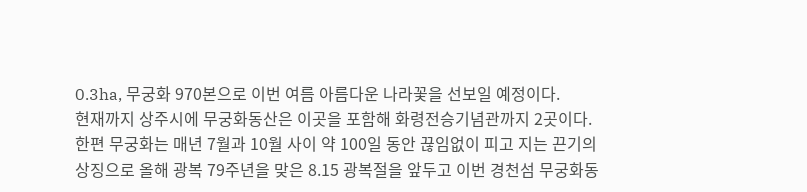0.3ha, 무궁화 970본으로 이번 여름 아름다운 나라꽃을 선보일 예정이다.
현재까지 상주시에 무궁화동산은 이곳을 포함해 화령전승기념관까지 2곳이다.
한편 무궁화는 매년 7월과 10월 사이 약 100일 동안 끊임없이 피고 지는 끈기의 상징으로 올해 광복 79주년을 맞은 8.15 광복절을 앞두고 이번 경천섬 무궁화동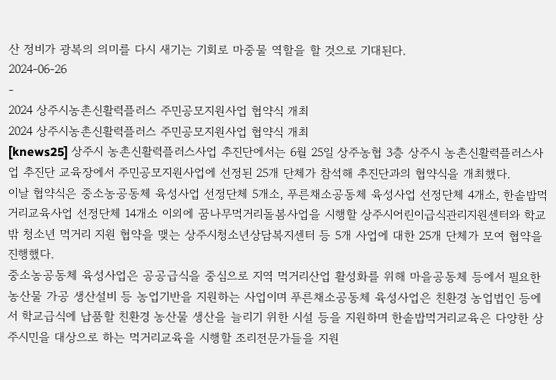산 정비가 광복의 의미를 다시 새기는 기회로 마중물 역할을 할 것으로 기대된다.
2024-06-26
-
2024 상주시농촌신활력플러스 주민공모지원사업 협약식 개최
2024 상주시농촌신활력플러스 주민공모지원사업 협약식 개최
[knews25] 상주시 농촌신활력플러스사업 추진단에서는 6월 25일 상주농협 3층 상주시 농촌신활력플러스사업 추진단 교육장에서 주민공모지원사업에 선정된 25개 단체가 참석해 추진단과의 협약식을 개최했다.
이날 협약식은 중소농공동체 육성사업 선정단체 5개소, 푸른채소공동체 육성사업 선정단체 4개소, 한솥밥먹거리교육사업 선정단체 14개소 이외에 꿈나무먹거리돌봄사업을 시행할 상주시어린이급식관리지원센터와 학교 밖 청소년 먹거리 지원 협약을 맺는 상주시청소년상담복지센터 등 5개 사업에 대한 25개 단체가 모여 협약을 진행했다.
중소농공동체 육성사업은 공공급식을 중심으로 지역 먹거리산업 활성화를 위해 마을공동체 등에서 필요한 농산물 가공 생산설비 등 농업기반을 지원하는 사업이며 푸른채소공동체 육성사업은 친환경 농업법인 등에서 학교급식에 납품할 친환경 농산물 생산을 늘리기 위한 시설 등을 지원하며 한솥밥먹거리교육은 다양한 상주시민을 대상으로 하는 먹거리교육을 시행할 조리전문가들을 지원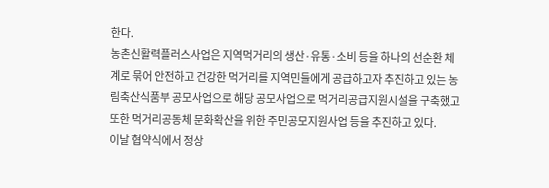한다.
농촌신활력플러스사업은 지역먹거리의 생산·유통·소비 등을 하나의 선순환 체계로 묶어 안전하고 건강한 먹거리를 지역민들에게 공급하고자 추진하고 있는 농림축산식품부 공모사업으로 해당 공모사업으로 먹거리공급지원시설을 구축했고 또한 먹거리공동체 문화확산을 위한 주민공모지원사업 등을 추진하고 있다.
이날 협약식에서 정상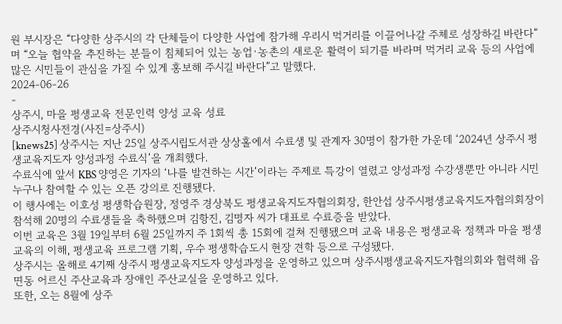원 부시장은 “다양한 상주시의 각 단체들이 다양한 사업에 참가해 우리시 먹거리를 이끌어나갈 주체로 성장하길 바란다”며 “오늘 협약을 추진하는 분들이 침체되어 있는 농업·농촌의 새로운 활력이 되기를 바라며 먹거리 교육 등의 사업에 많은 시민들이 관심을 가질 수 있게 홍보해 주시길 바란다”고 말했다.
2024-06-26
-
상주시, 마을 평생교육 전문인력 양성 교육 성료
상주시청사전경(사진=상주시)
[knews25] 상주시는 지난 25일 상주시립도서관 상상홀에서 수료생 및 관계자 30명이 참가한 가운데 ‘2024년 상주시 평생교육지도자 양성과정 수료식’을 개최했다.
수료식에 앞서 KBS 양영은 기자의 ‘나를 발견하는 시간’이라는 주제로 특강이 열렸고 양성과정 수강생뿐만 아니라 시민 누구나 참여할 수 있는 오픈 강의로 진행됐다.
이 행사에는 이호성 평생학습원장, 정영주 경상북도 평생교육지도자협의회장, 한안섭 상주시평생교육지도자협의회장이 참석해 20명의 수료생들을 축하했으며 김항진, 김명자 씨가 대표로 수료증을 받았다.
이번 교육은 3월 19일부터 6월 25일까지 주 1회씩 총 15회에 걸쳐 진행됐으며 교육 내용은 평생교육 정책과 마을 평생교육의 이해, 평생교육 프로그램 기획, 우수 평생학습도시 현장 견학 등으로 구성됐다.
상주시는 올해로 4기째 상주시 평생교육지도자 양성과정을 운영하고 있으며 상주시평생교육지도자협의회와 협력해 읍면동 어르신 주산교육과 장애인 주산교실을 운영하고 있다.
또한, 오는 8월에 상주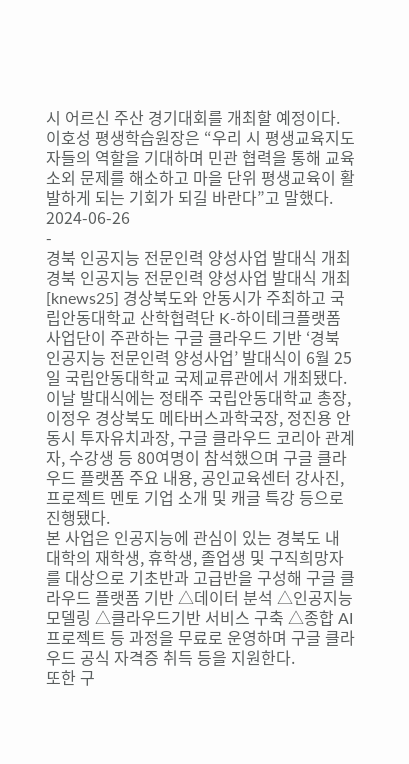시 어르신 주산 경기대회를 개최할 예정이다.
이호성 평생학습원장은 “우리 시 평생교육지도자들의 역할을 기대하며 민관 협력을 통해 교육 소외 문제를 해소하고 마을 단위 평생교육이 활발하게 되는 기회가 되길 바란다”고 말했다.
2024-06-26
-
경북 인공지능 전문인력 양성사업 발대식 개최
경북 인공지능 전문인력 양성사업 발대식 개최
[knews25] 경상북도와 안동시가 주최하고 국립안동대학교 산학협력단 K-하이테크플랫폼사업단이 주관하는 구글 클라우드 기반 ‘경북 인공지능 전문인력 양성사업’ 발대식이 6월 25일 국립안동대학교 국제교류관에서 개최됐다.
이날 발대식에는 정태주 국립안동대학교 총장, 이정우 경상북도 메타버스과학국장, 정진용 안동시 투자유치과장, 구글 클라우드 코리아 관계자, 수강생 등 80여명이 참석했으며 구글 클라우드 플랫폼 주요 내용, 공인교육센터 강사진, 프로젝트 멘토 기업 소개 및 캐글 특강 등으로 진행됐다.
본 사업은 인공지능에 관심이 있는 경북도 내 대학의 재학생, 휴학생, 졸업생 및 구직희망자를 대상으로 기초반과 고급반을 구성해 구글 클라우드 플랫폼 기반 △데이터 분석 △인공지능 모델링 △클라우드기반 서비스 구축 △종합 AI 프로젝트 등 과정을 무료로 운영하며 구글 클라우드 공식 자격증 취득 등을 지원한다.
또한 구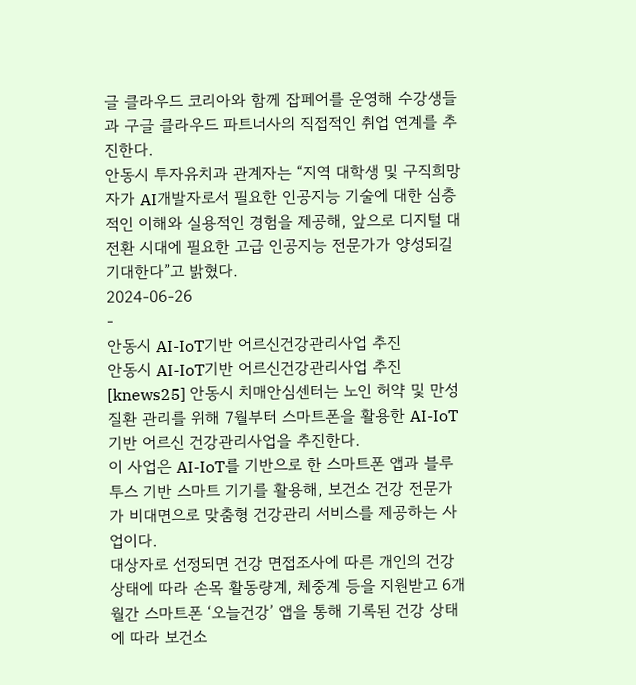글 클라우드 코리아와 함께 잡페어를 운영해 수강생들과 구글 클라우드 파트너사의 직접적인 취업 연계를 추진한다.
안동시 투자유치과 관계자는 “지역 대학생 및 구직희망자가 AI개발자로서 필요한 인공지능 기술에 대한 심층적인 이해와 실용적인 경험을 제공해, 앞으로 디지털 대전환 시대에 필요한 고급 인공지능 전문가가 양성되길 기대한다”고 밝혔다.
2024-06-26
-
안동시 AI-IoT기반 어르신건강관리사업 추진
안동시 AI-IoT기반 어르신건강관리사업 추진
[knews25] 안동시 치매안심센터는 노인 허약 및 만성질환 관리를 위해 7월부터 스마트폰을 활용한 AI-IoT기반 어르신 건강관리사업을 추진한다.
이 사업은 AI-IoT를 기반으로 한 스마트폰 앱과 블루투스 기반 스마트 기기를 활용해, 보건소 건강 전문가가 비대면으로 맞춤형 건강관리 서비스를 제공하는 사업이다.
대상자로 선정되면 건강 면접조사에 따른 개인의 건강 상태에 따라 손목 활동량계, 체중계 등을 지원받고 6개월간 스마트폰 ‘오늘건강’ 앱을 통해 기록된 건강 상태에 따라 보건소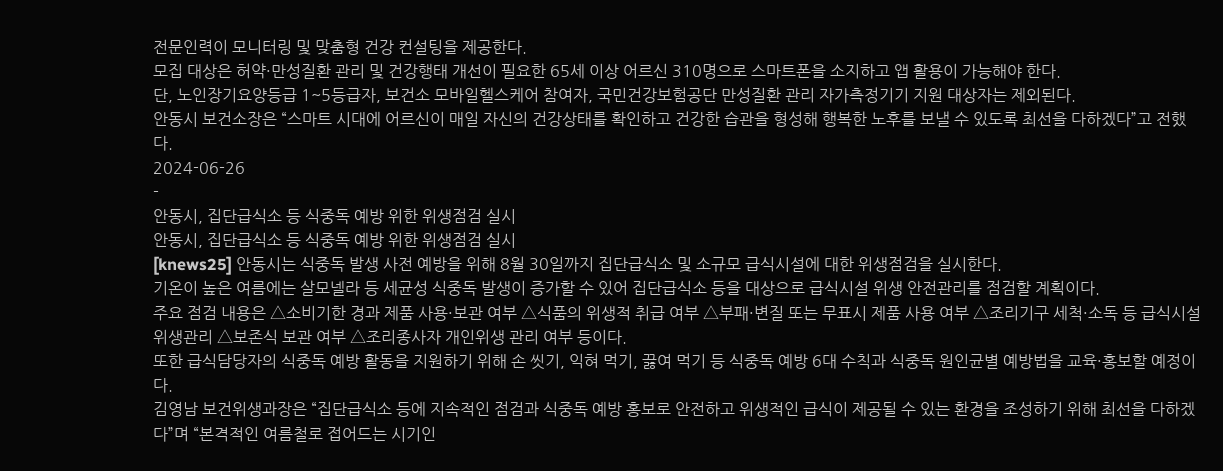전문인력이 모니터링 및 맞춤형 건강 컨설팅을 제공한다.
모집 대상은 허약·만성질환 관리 및 건강행태 개선이 필요한 65세 이상 어르신 310명으로 스마트폰을 소지하고 앱 활용이 가능해야 한다.
단, 노인장기요양등급 1~5등급자, 보건소 모바일헬스케어 참여자, 국민건강보험공단 만성질환 관리 자가측정기기 지원 대상자는 제외된다.
안동시 보건소장은 “스마트 시대에 어르신이 매일 자신의 건강상태를 확인하고 건강한 습관을 형성해 행복한 노후를 보낼 수 있도록 최선을 다하겠다”고 전했다.
2024-06-26
-
안동시, 집단급식소 등 식중독 예방 위한 위생점검 실시
안동시, 집단급식소 등 식중독 예방 위한 위생점검 실시
[knews25] 안동시는 식중독 발생 사전 예방을 위해 8월 30일까지 집단급식소 및 소규모 급식시설에 대한 위생점검을 실시한다.
기온이 높은 여름에는 살모넬라 등 세균성 식중독 발생이 증가할 수 있어 집단급식소 등을 대상으로 급식시설 위생 안전관리를 점검할 계획이다.
주요 점검 내용은 △소비기한 경과 제품 사용·보관 여부 △식품의 위생적 취급 여부 △부패·변질 또는 무표시 제품 사용 여부 △조리기구 세척·소독 등 급식시설 위생관리 △보존식 보관 여부 △조리종사자 개인위생 관리 여부 등이다.
또한 급식담당자의 식중독 예방 활동을 지원하기 위해 손 씻기, 익혀 먹기, 끓여 먹기 등 식중독 예방 6대 수칙과 식중독 원인균별 예방법을 교육·홍보할 예정이다.
김영남 보건위생과장은 “집단급식소 등에 지속적인 점검과 식중독 예방 홍보로 안전하고 위생적인 급식이 제공될 수 있는 환경을 조성하기 위해 최선을 다하겠다”며 “본격적인 여름철로 접어드는 시기인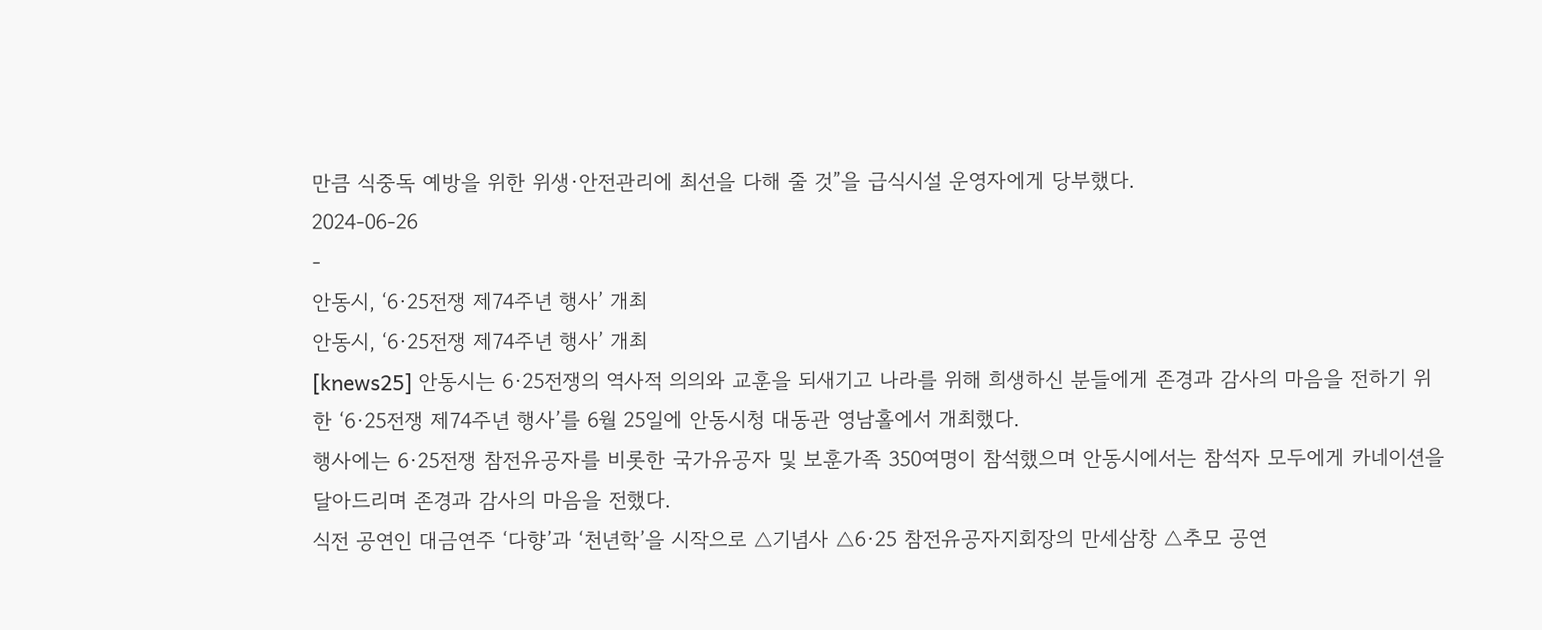만큼 식중독 예방을 위한 위생·안전관리에 최선을 다해 줄 것”을 급식시설 운영자에게 당부했다.
2024-06-26
-
안동시, ‘6·25전쟁 제74주년 행사’ 개최
안동시, ‘6·25전쟁 제74주년 행사’ 개최
[knews25] 안동시는 6·25전쟁의 역사적 의의와 교훈을 되새기고 나라를 위해 희생하신 분들에게 존경과 감사의 마음을 전하기 위한 ‘6·25전쟁 제74주년 행사’를 6월 25일에 안동시청 대동관 영남홀에서 개최했다.
행사에는 6·25전쟁 참전유공자를 비롯한 국가유공자 및 보훈가족 350여명이 참석했으며 안동시에서는 참석자 모두에게 카네이션을 달아드리며 존경과 감사의 마음을 전했다.
식전 공연인 대금연주 ‘다향’과 ‘천년학’을 시작으로 △기념사 △6·25 참전유공자지회장의 만세삼창 △추모 공연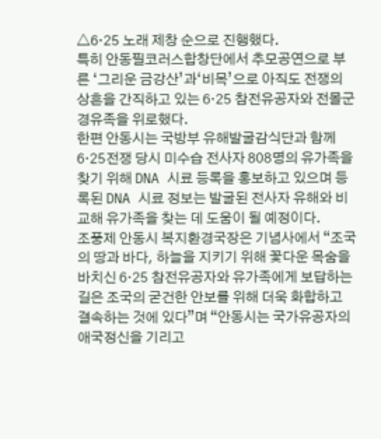△6·25 노래 제창 순으로 진행했다.
특히 안동필코러스합창단에서 추모공연으로 부른 ‘그리운 금강산’과‘비목’으로 아직도 전쟁의 상흔을 간직하고 있는 6·25 참전유공자와 전몰군경유족을 위로했다.
한편 안동시는 국방부 유해발굴감식단과 함께 6·25전쟁 당시 미수습 전사자 808명의 유가족을 찾기 위해 DNA 시료 등록을 홍보하고 있으며 등록된 DNA 시료 정보는 발굴된 전사자 유해와 비교해 유가족을 찾는 데 도움이 될 예정이다.
조풍제 안동시 복지환경국장은 기념사에서 “조국의 땅과 바다, 하늘을 지키기 위해 꽃다운 목숨을 바치신 6·25 참전유공자와 유가족에게 보답하는 길은 조국의 굳건한 안보를 위해 더욱 화합하고 결속하는 것에 있다”며 “안동시는 국가유공자의 애국정신을 기리고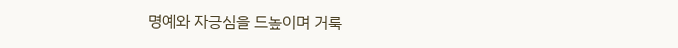명예와 자긍심을 드높이며 거룩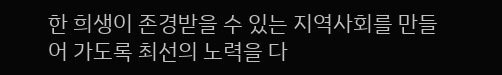한 희생이 존경받을 수 있는 지역사회를 만들어 가도록 최선의 노력을 다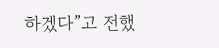하겠다”고 전했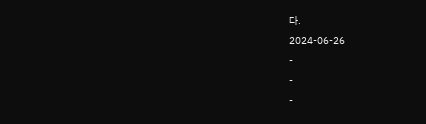다.
2024-06-26
-
-
-